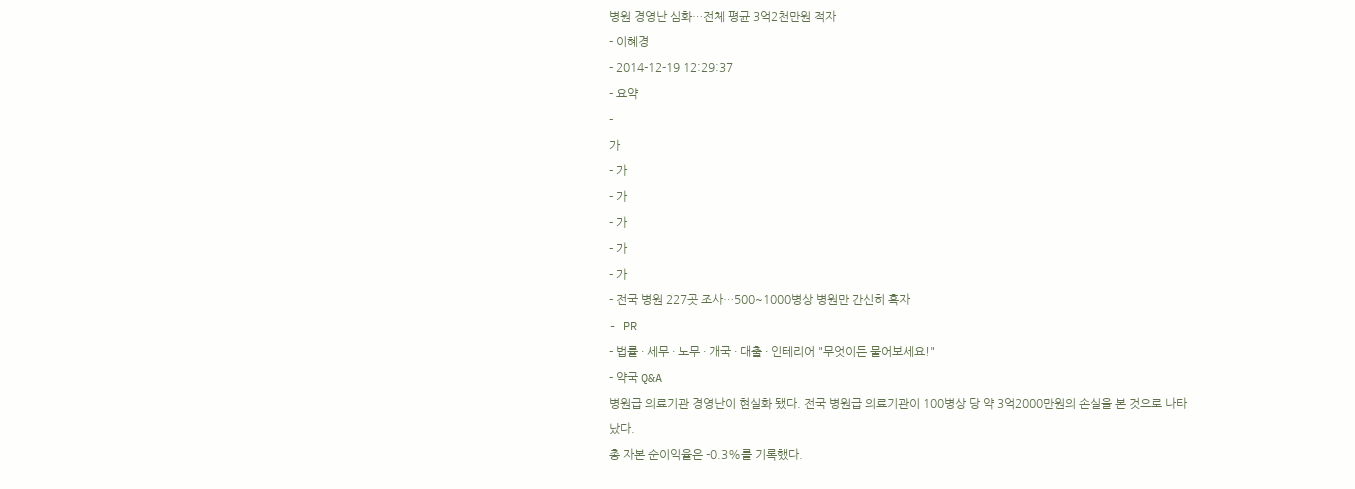병원 경영난 심화…전체 평균 3억2천만원 적자
- 이혜경
- 2014-12-19 12:29:37
- 요약
-
가
- 가
- 가
- 가
- 가
- 가
- 전국 병원 227곳 조사…500~1000병상 병원만 간신히 흑자
- PR
- 법률 · 세무 · 노무 · 개국 · 대출 · 인테리어 "무엇이든 물어보세요!"
- 약국 Q&A
병원급 의료기관 경영난이 현실화 됐다. 전국 병원급 의료기관이 100병상 당 약 3억2000만원의 손실을 본 것으로 나타났다.
총 자본 순이익율은 -0.3%를 기록했다.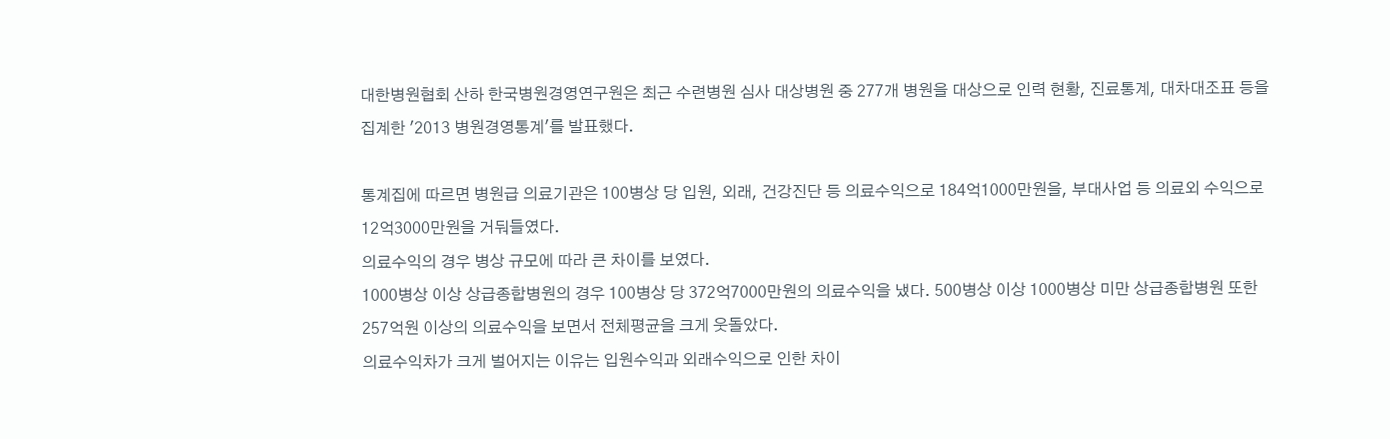대한병원협회 산하 한국병원경영연구원은 최근 수련병원 심사 대상병원 중 277개 병원을 대상으로 인력 현황, 진료통계, 대차대조표 등을 집계한 '2013 병원경영통계'를 발표했다.

통계집에 따르면 병원급 의료기관은 100병상 당 입원, 외래, 건강진단 등 의료수익으로 184억1000만원을, 부대사업 등 의료외 수익으로 12억3000만원을 거둬들였다.
의료수익의 경우 병상 규모에 따라 큰 차이를 보였다.
1000병상 이상 상급종합병원의 경우 100병상 당 372억7000만원의 의료수익을 냈다. 500병상 이상 1000병상 미만 상급종합병원 또한 257억원 이상의 의료수익을 보면서 전체평균을 크게 웃돌았다.
의료수익차가 크게 벌어지는 이유는 입원수익과 외래수익으로 인한 차이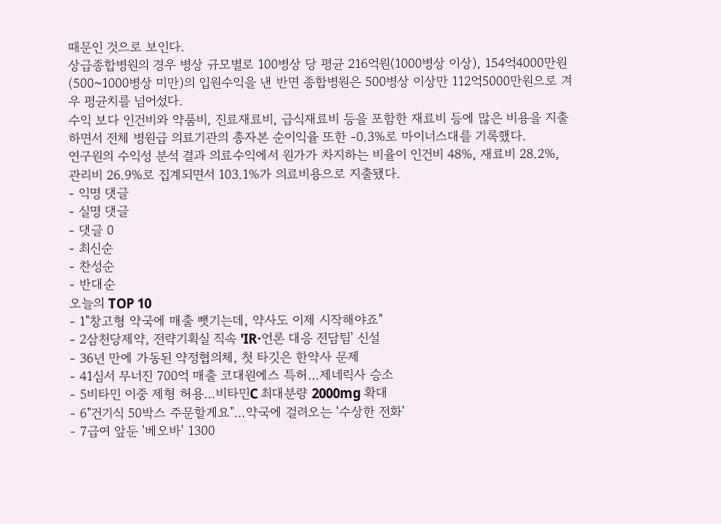때문인 것으로 보인다.
상급종합병원의 경우 병상 규모별로 100병상 당 평균 216억원(1000병상 이상), 154억4000만원(500~1000병상 미만)의 입원수익을 낸 반면 종합병원은 500병상 이상만 112억5000만원으로 겨우 평균치를 넘어섰다.
수익 보다 인건비와 약품비, 진료재료비, 급식재료비 등을 포함한 재료비 등에 많은 비용을 지출하면서 전체 병원급 의료기관의 총자본 순이익율 또한 -0.3%로 마이너스대를 기록했다.
연구원의 수익성 분석 결과 의료수익에서 원가가 차지하는 비율이 인건비 48%, 재료비 28.2%, 관리비 26.9%로 집계되면서 103.1%가 의료비용으로 지출됐다.
- 익명 댓글
- 실명 댓글
- 댓글 0
- 최신순
- 찬성순
- 반대순
오늘의 TOP 10
- 1"창고형 약국에 매출 뺏기는데, 약사도 이제 시작해야죠"
- 2삼천당제약, 전략기획실 직속 'IR·언론 대응 전담팀' 신설
- 36년 만에 가동된 약정협의체, 첫 타깃은 한약사 문제
- 41심서 무너진 700억 매출 코대원에스 특허…제네릭사 승소
- 5비타민 이중 제형 허용…비타민C 최대분량 2000mg 확대
- 6"건기식 50박스 주문할게요"…약국에 걸려오는 '수상한 전화'
- 7급여 앞둔 '베오바' 1300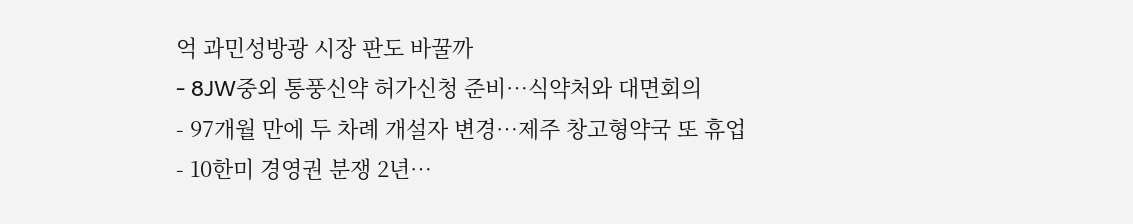억 과민성방광 시장 판도 바꿀까
- 8JW중외 통풍신약 허가신청 준비…식약처와 대면회의
- 97개월 만에 두 차례 개설자 변경…제주 창고형약국 또 휴업
- 10한미 경영권 분쟁 2년…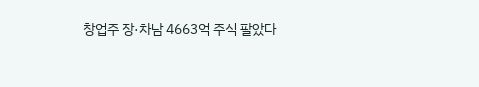창업주 장·차남 4663억 주식 팔았다